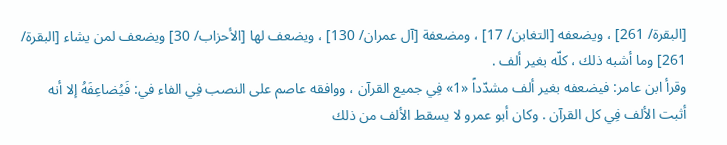[البقرة/ 261] ، ويضعفه [التغابن/ 17] ، ومضعفة [آل عمران/ 130] ، ويضعف لها [الأحزاب/ 30] ويضعف لمن يشاء [البقرة/ 261] وما أشبه ذلك ، كلّه بغير ألف .
وقرأ ابن عامر: فيضعفه بغير ألف مشدّداً «1» فِي جميع القرآن ، ووافقه عاصم على النصب فِي الفاء في: فَيُضاعِفَهُ إلا أنه أثبت الألف فِي كل القرآن . وكان أبو عمرو لا يسقط الألف من ذلك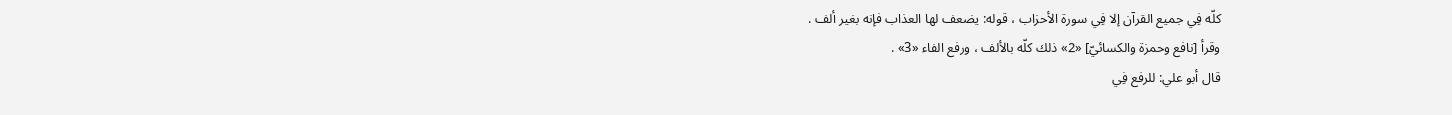كلّه فِي جميع القرآن إلا فِي سورة الأحزاب ، قوله: يضعف لها العذاب فإنه بغير ألف .
وقرأ [نافع وحمزة والكسائيّ] «2» ذلك كلّه بالألف ، ورفع الفاء «3» .
قال أبو علي: للرفع فِي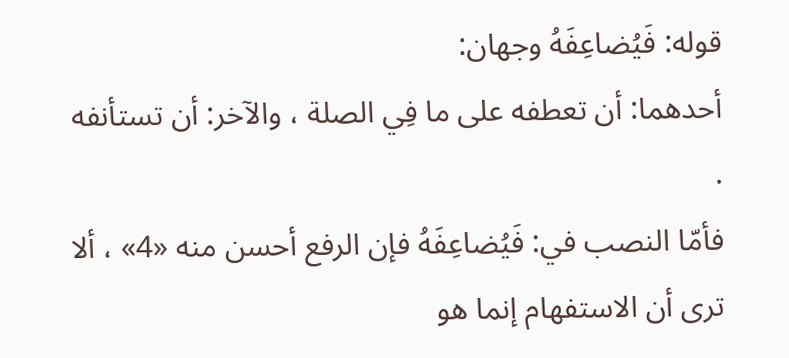قوله: فَيُضاعِفَهُ وجهان:
أحدهما: أن تعطفه على ما فِي الصلة ، والآخر: أن تستأنفه .
فأمّا النصب في: فَيُضاعِفَهُ فإن الرفع أحسن منه «4» ، ألا ترى أن الاستفهام إنما هو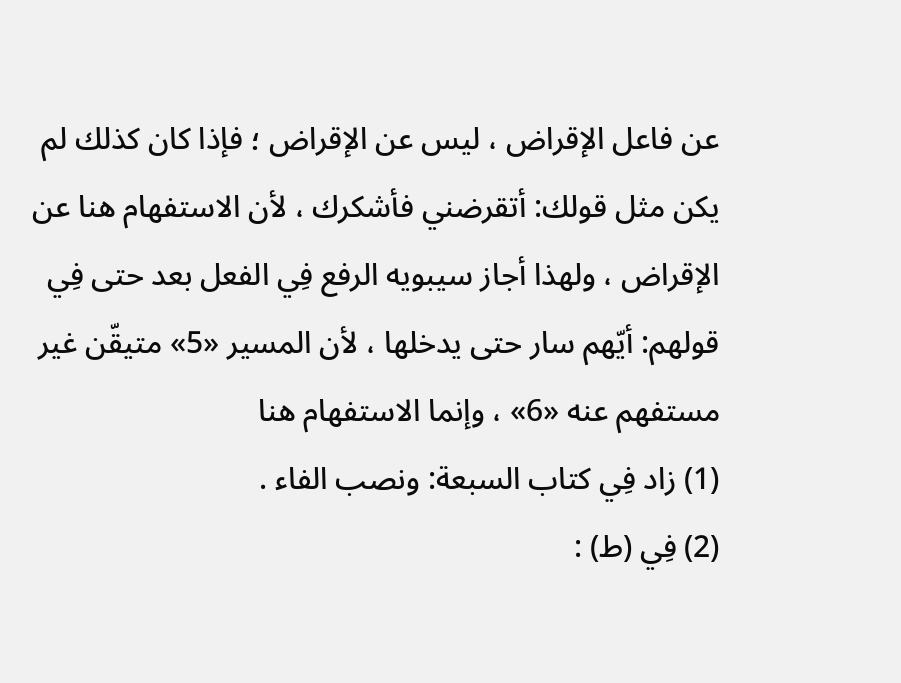عن فاعل الإقراض ، ليس عن الإقراض ؛ فإذا كان كذلك لم يكن مثل قولك: أتقرضني فأشكرك ، لأن الاستفهام هنا عن الإقراض ، ولهذا أجاز سيبويه الرفع فِي الفعل بعد حتى فِي قولهم: أيّهم سار حتى يدخلها ، لأن المسير «5» متيقّن غير مستفهم عنه «6» ، وإنما الاستفهام هنا
(1) زاد فِي كتاب السبعة: ونصب الفاء .
(2) فِي (ط) :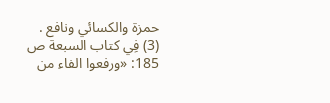حمزة والكسائي ونافع .
(3) فِي كتاب السبعة ص 185: «ورفعوا الفاء من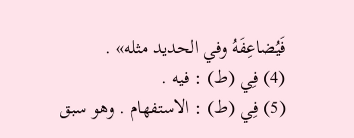فَيُضاعِفَهُ وفي الحديد مثله» .
(4) فِي (ط) : فيه .
(5) فِي (ط) : الاستفهام . وهو سبق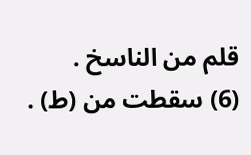قلم من الناسخ .
(6) سقطت من (ط) .